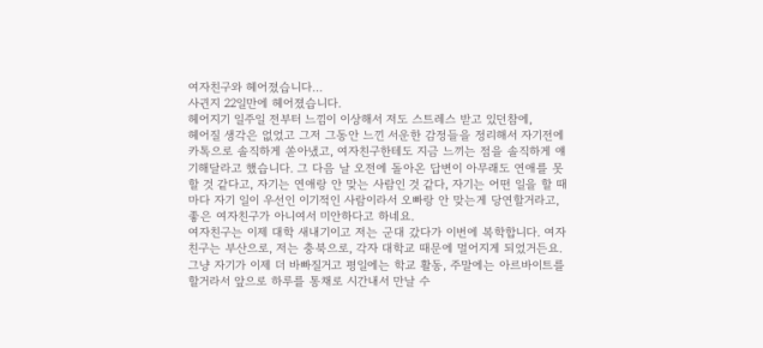여자친구와 헤어졌습니다…
사귄지 22일만에 헤어졌습니다.
헤어지기 일주일 전부터 느낌이 이상해서 저도 스트레스 받고 있던참에,
헤어질 생각은 없었고 그저 그동안 느낀 서운한 감정들을 정리해서 자기전에 카톡으로 솔직하게 쏟아냈고, 여자친구한테도 지금 느끼는 점을 솔직하게 얘기해달라고 했습니다. 그 다음 날 오전에 돌아온 답변이 아무래도 연애를 못할 것 같다고, 자기는 연애랑 안 맞는 사람인 것 같다, 자기는 어떤 일을 할 때마다 자기 일이 우선인 이기적인 사람이라서 오빠랑 안 맞는게 당연할거라고, 좋은 여자친구가 아니여서 미안하다고 하네요.
여자친구는 이제 대학 새내기이고 저는 군대 갔다가 이번에 복학합니다. 여자친구는 부산으로, 저는 충북으로, 각자 대학교 때문에 멀어지게 되었거든요.
그냥 자기가 이제 더 바빠질거고 평일에는 학교 활동, 주말에는 아르바이트를 할거라서 앞으로 하루를 통채로 시간내서 만날 수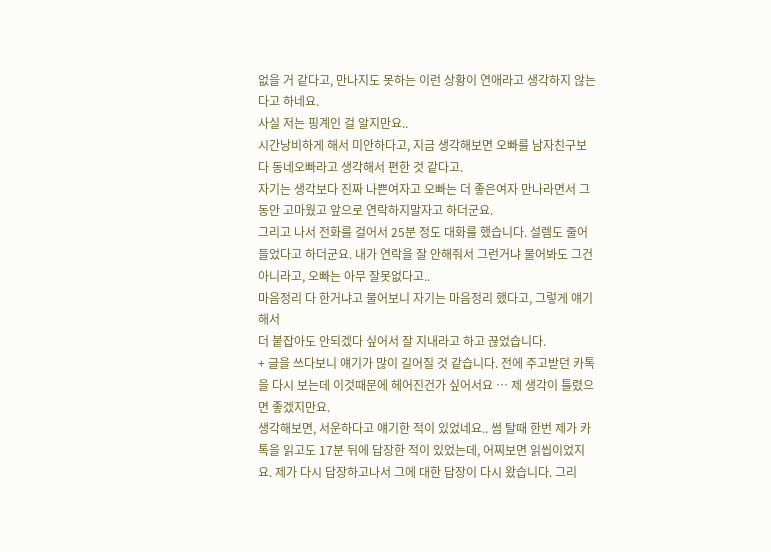없을 거 같다고, 만나지도 못하는 이런 상황이 연애라고 생각하지 않는다고 하네요.
사실 저는 핑계인 걸 알지만요..
시간낭비하게 해서 미안하다고, 지금 생각해보면 오빠를 남자친구보다 동네오빠라고 생각해서 편한 것 같다고.
자기는 생각보다 진짜 나쁜여자고 오빠는 더 좋은여자 만나라면서 그동안 고마웠고 앞으로 연락하지말자고 하더군요.
그리고 나서 전화를 걸어서 25분 정도 대화를 했습니다. 설렘도 줄어들었다고 하더군요. 내가 연락을 잘 안해줘서 그런거냐 물어봐도 그건 아니라고, 오빠는 아무 잘못없다고..
마음정리 다 한거냐고 물어보니 자기는 마음정리 했다고, 그렇게 얘기해서
더 붙잡아도 안되겠다 싶어서 잘 지내라고 하고 끊었습니다.
+ 글을 쓰다보니 얘기가 많이 길어질 것 같습니다. 전에 주고받던 카톡을 다시 보는데 이것때문에 헤어진건가 싶어서요 … 제 생각이 틀렸으면 좋겠지만요.
생각해보면, 서운하다고 얘기한 적이 있었네요.. 썸 탈때 한번 제가 카톡을 읽고도 17분 뒤에 답장한 적이 있었는데, 어찌보면 읽씹이었지요. 제가 다시 답장하고나서 그에 대한 답장이 다시 왔습니다. 그리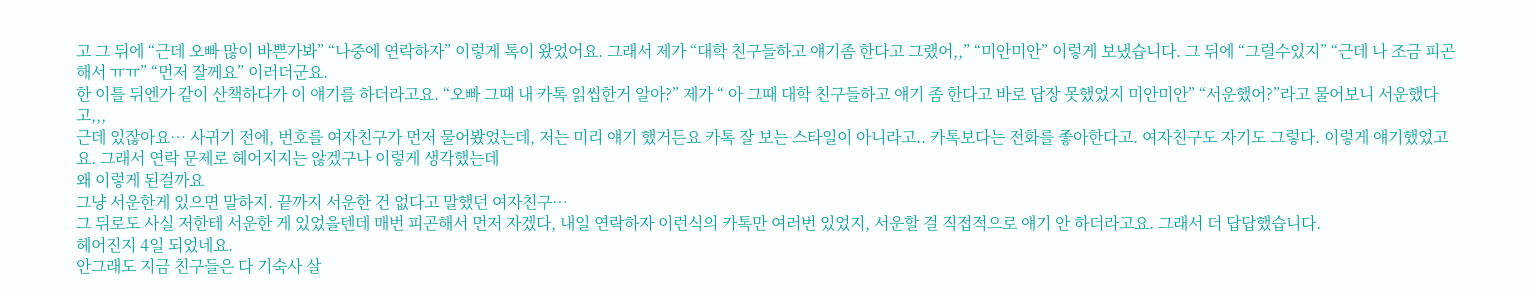고 그 뒤에 “근데 오빠 많이 바쁜가봐” “나중에 연락하자” 이렇게 톡이 왔었어요. 그래서 제가 “대학 친구들하고 얘기좀 한다고 그랬어,,” “미안미안” 이렇게 보냈습니다. 그 뒤에 “그럴수있지” “근데 나 조금 피곤해서 ㅠㅠ” “먼저 잘께요” 이러더군요.
한 이틀 뒤엔가 같이 산책하다가 이 얘기를 하더라고요. “오빠 그때 내 카톡 읽씹한거 알아?” 제가 “ 아 그때 대학 친구들하고 얘기 좀 한다고 바로 답장 못했었지 미안미안” “서운했어?”라고 물어보니 서운했다고,,,
근데 있잖아요… 사귀기 전에, 번호를 여자친구가 먼저 물어봤었는데, 저는 미리 얘기 했거든요 카톡 잘 보는 스타일이 아니라고.. 카톡보다는 전화를 좋아한다고. 여자친구도 자기도 그렇다. 이렇게 얘기했었고요. 그래서 연락 문제로 헤어지지는 않겠구나 이렇게 생각했는데
왜 이렇게 된걸까요
그냥 서운한게 있으면 말하지. 끝까지 서운한 건 없다고 말했던 여자친구…
그 뒤로도 사실 저한테 서운한 게 있었을텐데 매번 피곤해서 먼저 자겠다, 내일 연락하자 이런식의 카톡만 여러번 있었지, 서운할 걸 직접적으로 얘기 안 하더라고요. 그래서 더 답답했습니다.
헤어진지 4일 되었네요.
안그래도 지금 친구들은 다 기숙사 살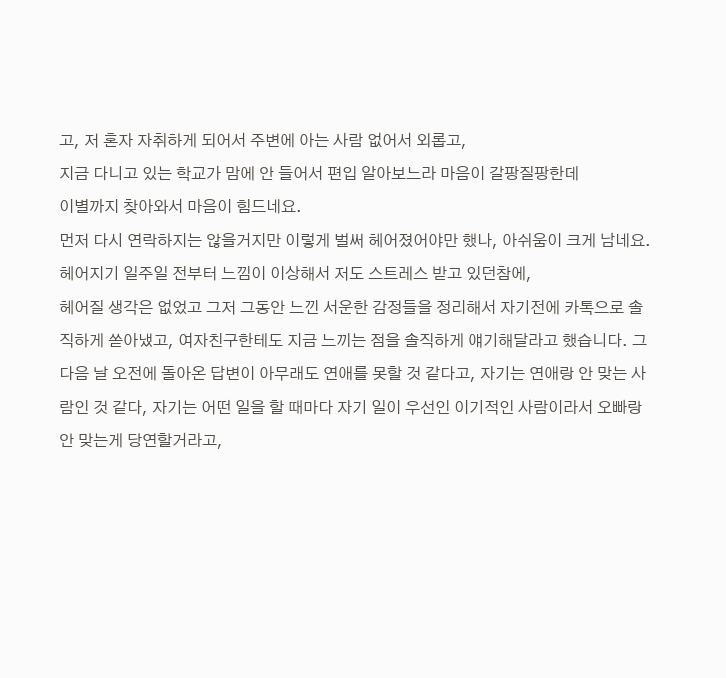고, 저 혼자 자취하게 되어서 주변에 아는 사람 없어서 외롭고,
지금 다니고 있는 학교가 맘에 안 들어서 편입 알아보느라 마음이 갈팡질팡한데
이별까지 찾아와서 마음이 힘드네요.
먼저 다시 연락하지는 않을거지만 이렇게 벌써 헤어졌어야만 했나, 아쉬움이 크게 남네요.
헤어지기 일주일 전부터 느낌이 이상해서 저도 스트레스 받고 있던참에,
헤어질 생각은 없었고 그저 그동안 느낀 서운한 감정들을 정리해서 자기전에 카톡으로 솔직하게 쏟아냈고, 여자친구한테도 지금 느끼는 점을 솔직하게 얘기해달라고 했습니다. 그 다음 날 오전에 돌아온 답변이 아무래도 연애를 못할 것 같다고, 자기는 연애랑 안 맞는 사람인 것 같다, 자기는 어떤 일을 할 때마다 자기 일이 우선인 이기적인 사람이라서 오빠랑 안 맞는게 당연할거라고,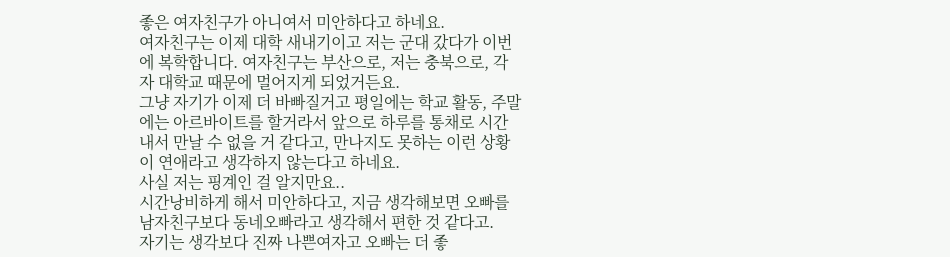좋은 여자친구가 아니여서 미안하다고 하네요.
여자친구는 이제 대학 새내기이고 저는 군대 갔다가 이번에 복학합니다. 여자친구는 부산으로, 저는 충북으로, 각자 대학교 때문에 멀어지게 되었거든요.
그냥 자기가 이제 더 바빠질거고 평일에는 학교 활동, 주말에는 아르바이트를 할거라서 앞으로 하루를 통채로 시간내서 만날 수 없을 거 같다고, 만나지도 못하는 이런 상황이 연애라고 생각하지 않는다고 하네요.
사실 저는 핑계인 걸 알지만요..
시간낭비하게 해서 미안하다고, 지금 생각해보면 오빠를 남자친구보다 동네오빠라고 생각해서 편한 것 같다고.
자기는 생각보다 진짜 나쁜여자고 오빠는 더 좋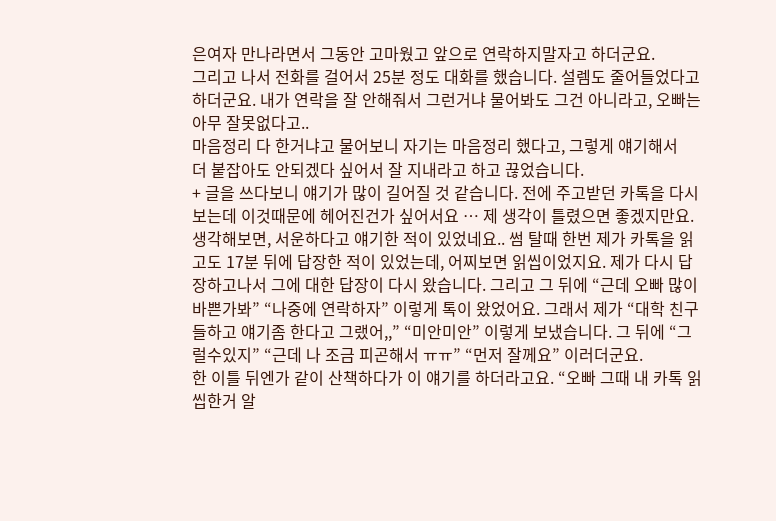은여자 만나라면서 그동안 고마웠고 앞으로 연락하지말자고 하더군요.
그리고 나서 전화를 걸어서 25분 정도 대화를 했습니다. 설렘도 줄어들었다고 하더군요. 내가 연락을 잘 안해줘서 그런거냐 물어봐도 그건 아니라고, 오빠는 아무 잘못없다고..
마음정리 다 한거냐고 물어보니 자기는 마음정리 했다고, 그렇게 얘기해서
더 붙잡아도 안되겠다 싶어서 잘 지내라고 하고 끊었습니다.
+ 글을 쓰다보니 얘기가 많이 길어질 것 같습니다. 전에 주고받던 카톡을 다시 보는데 이것때문에 헤어진건가 싶어서요 … 제 생각이 틀렸으면 좋겠지만요.
생각해보면, 서운하다고 얘기한 적이 있었네요.. 썸 탈때 한번 제가 카톡을 읽고도 17분 뒤에 답장한 적이 있었는데, 어찌보면 읽씹이었지요. 제가 다시 답장하고나서 그에 대한 답장이 다시 왔습니다. 그리고 그 뒤에 “근데 오빠 많이 바쁜가봐” “나중에 연락하자” 이렇게 톡이 왔었어요. 그래서 제가 “대학 친구들하고 얘기좀 한다고 그랬어,,” “미안미안” 이렇게 보냈습니다. 그 뒤에 “그럴수있지” “근데 나 조금 피곤해서 ㅠㅠ” “먼저 잘께요” 이러더군요.
한 이틀 뒤엔가 같이 산책하다가 이 얘기를 하더라고요. “오빠 그때 내 카톡 읽씹한거 알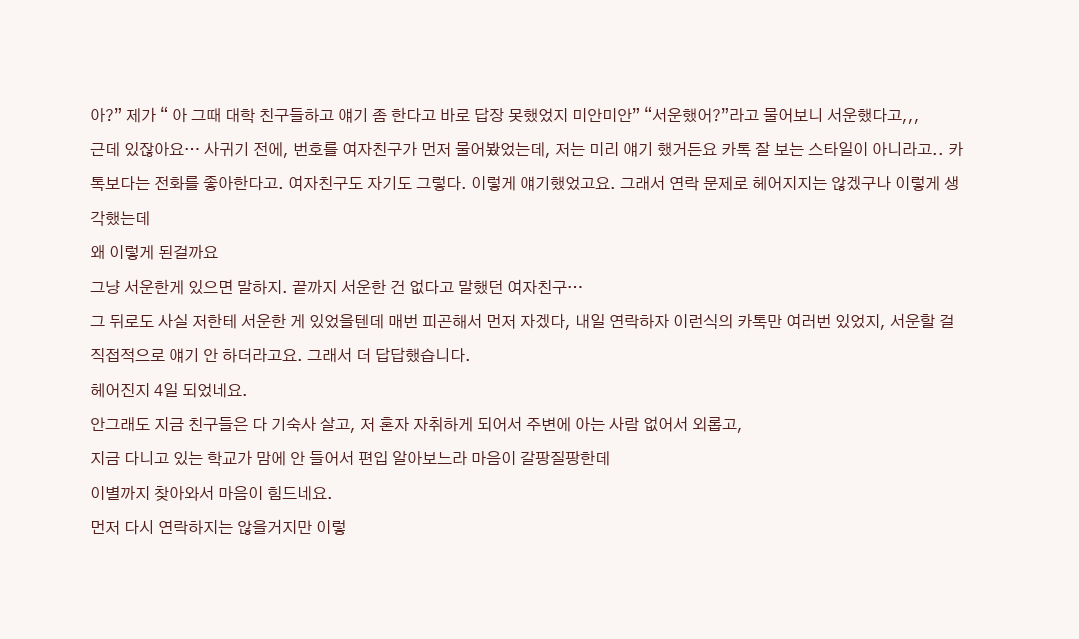아?” 제가 “ 아 그때 대학 친구들하고 얘기 좀 한다고 바로 답장 못했었지 미안미안” “서운했어?”라고 물어보니 서운했다고,,,
근데 있잖아요… 사귀기 전에, 번호를 여자친구가 먼저 물어봤었는데, 저는 미리 얘기 했거든요 카톡 잘 보는 스타일이 아니라고.. 카톡보다는 전화를 좋아한다고. 여자친구도 자기도 그렇다. 이렇게 얘기했었고요. 그래서 연락 문제로 헤어지지는 않겠구나 이렇게 생각했는데
왜 이렇게 된걸까요
그냥 서운한게 있으면 말하지. 끝까지 서운한 건 없다고 말했던 여자친구…
그 뒤로도 사실 저한테 서운한 게 있었을텐데 매번 피곤해서 먼저 자겠다, 내일 연락하자 이런식의 카톡만 여러번 있었지, 서운할 걸 직접적으로 얘기 안 하더라고요. 그래서 더 답답했습니다.
헤어진지 4일 되었네요.
안그래도 지금 친구들은 다 기숙사 살고, 저 혼자 자취하게 되어서 주변에 아는 사람 없어서 외롭고,
지금 다니고 있는 학교가 맘에 안 들어서 편입 알아보느라 마음이 갈팡질팡한데
이별까지 찾아와서 마음이 힘드네요.
먼저 다시 연락하지는 않을거지만 이렇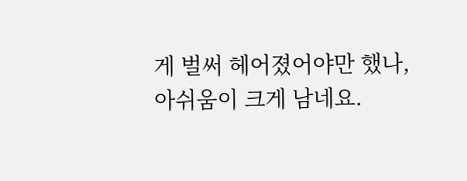게 벌써 헤어졌어야만 했나, 아쉬움이 크게 남네요.